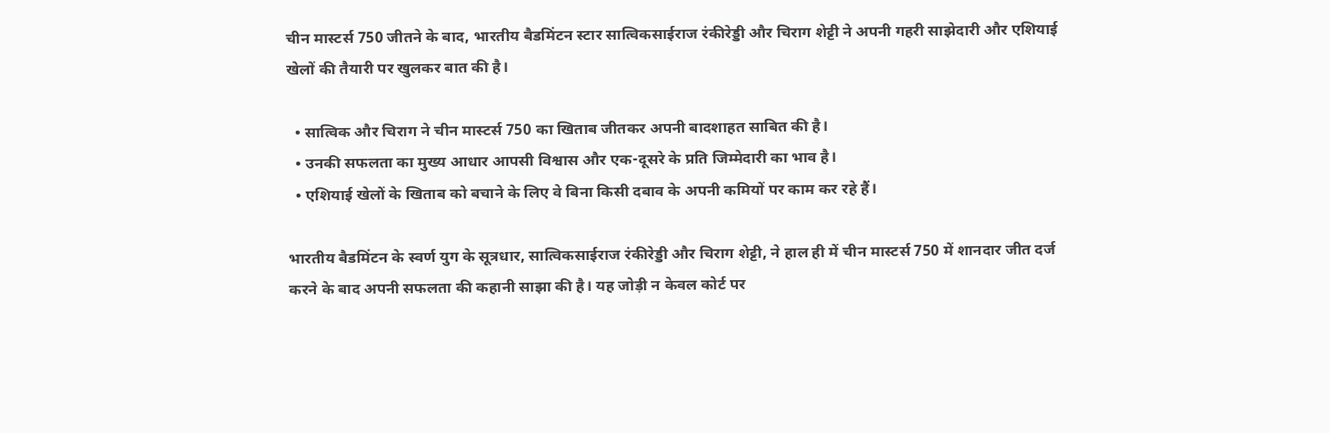चीन मास्टर्स 750 जीतने के बाद, भारतीय बैडमिंटन स्टार सात्विकसाईराज रंकीरेड्डी और चिराग शेट्टी ने अपनी गहरी साझेदारी और एशियाई खेलों की तैयारी पर खुलकर बात की है।

  • सात्विक और चिराग ने चीन मास्टर्स 750 का खिताब जीतकर अपनी बादशाहत साबित की है।
  • उनकी सफलता का मुख्य आधार आपसी विश्वास और एक-दूसरे के प्रति जिम्मेदारी का भाव है।
  • एशियाई खेलों के खिताब को बचाने के लिए वे बिना किसी दबाव के अपनी कमियों पर काम कर रहे हैं।

भारतीय बैडमिंटन के स्वर्ण युग के सूत्रधार, सात्विकसाईराज रंकीरेड्डी और चिराग शेट्टी, ने हाल ही में चीन मास्टर्स 750 में शानदार जीत दर्ज करने के बाद अपनी सफलता की कहानी साझा की है। यह जोड़ी न केवल कोर्ट पर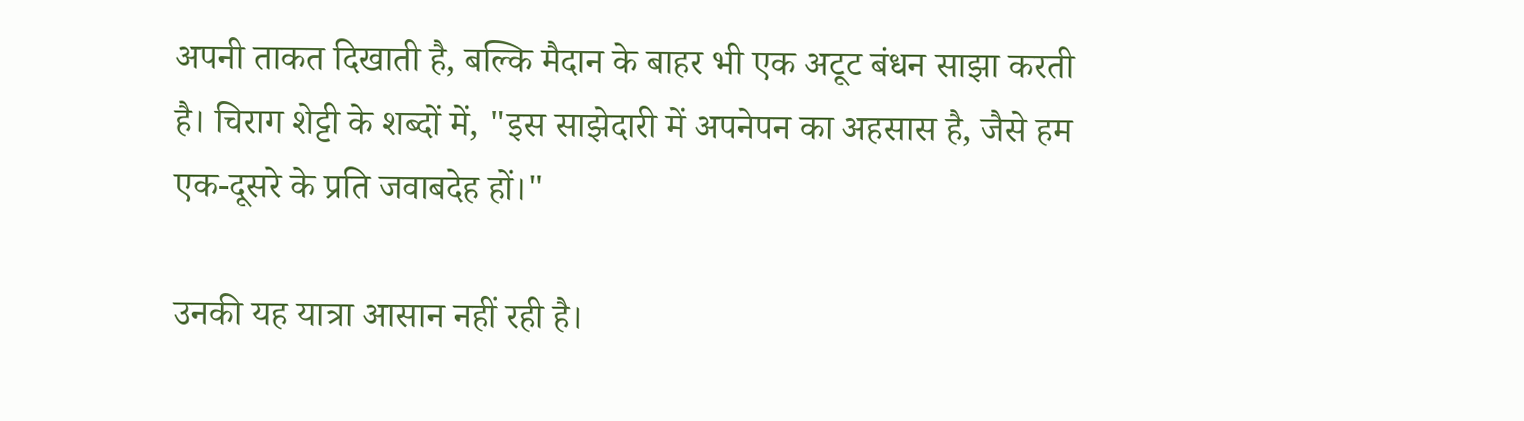अपनी ताकत दिखाती है, बल्कि मैदान के बाहर भी एक अटूट बंधन साझा करती है। चिराग शेट्टी के शब्दों में, "इस साझेदारी में अपनेपन का अहसास है, जैसे हम एक-दूसरे के प्रति जवाबदेह हों।"

उनकी यह यात्रा आसान नहीं रही है।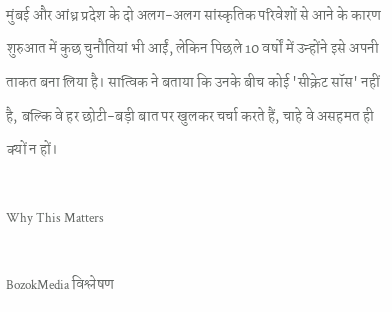मुंबई और आंध्र प्रदेश के दो अलग-अलग सांस्कृतिक परिवेशों से आने के कारण शुरुआत में कुछ चुनौतियां भी आईं, लेकिन पिछले 10 वर्षों में उन्होंने इसे अपनी ताकत बना लिया है। सात्विक ने बताया कि उनके बीच कोई 'सीक्रेट सॉस' नहीं है, बल्कि वे हर छोटी-बड़ी बात पर खुलकर चर्चा करते हैं, चाहे वे असहमत ही क्यों न हों।

Why This Matters

BozokMedia विश्लेषण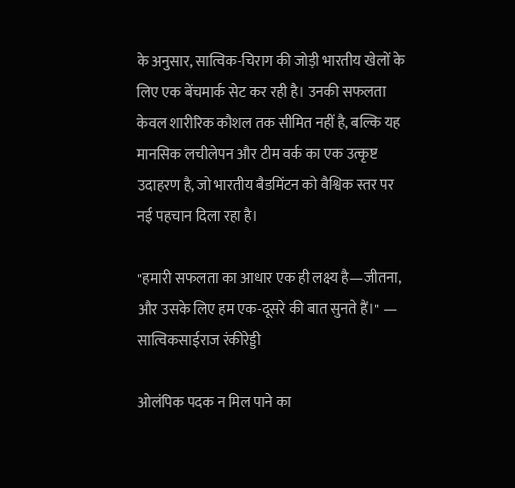के अनुसार, सात्विक-चिराग की जोड़ी भारतीय खेलों के लिए एक बेंचमार्क सेट कर रही है। उनकी सफलता केवल शारीरिक कौशल तक सीमित नहीं है, बल्कि यह मानसिक लचीलेपन और टीम वर्क का एक उत्कृष्ट उदाहरण है, जो भारतीय बैडमिंटन को वैश्विक स्तर पर नई पहचान दिला रहा है।

"हमारी सफलता का आधार एक ही लक्ष्य है—जीतना, और उसके लिए हम एक-दूसरे की बात सुनते हैं।" — सात्विकसाईराज रंकीरेड्डी

ओलंपिक पदक न मिल पाने का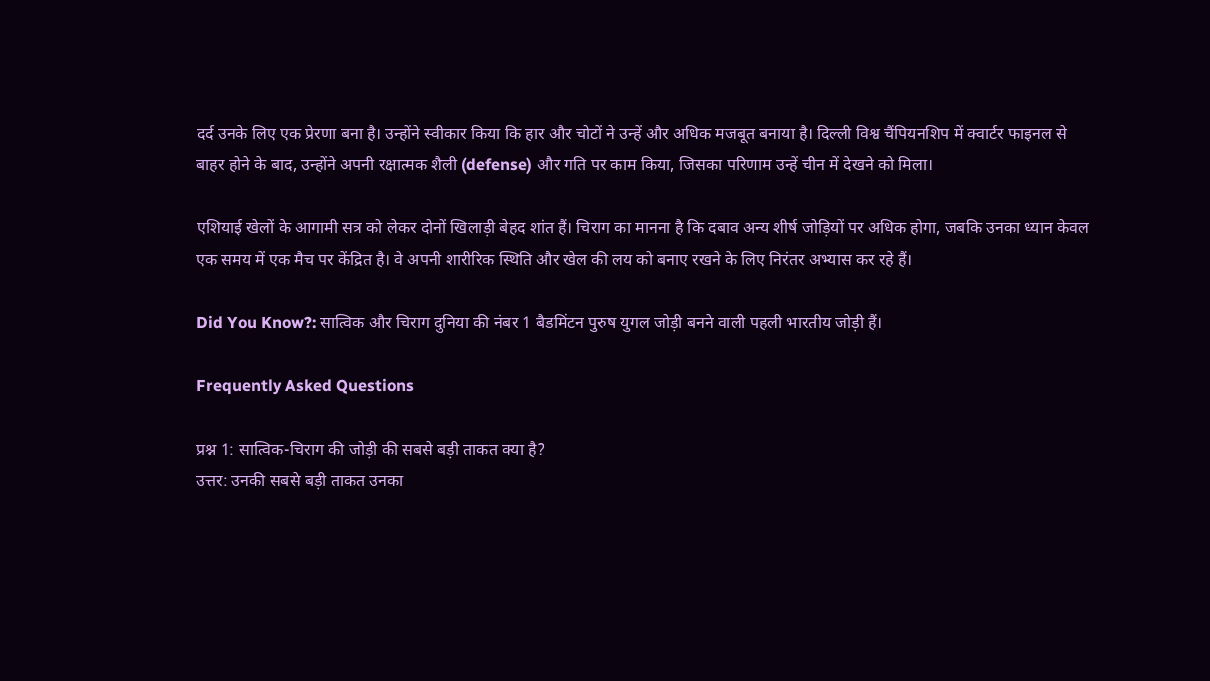दर्द उनके लिए एक प्रेरणा बना है। उन्होंने स्वीकार किया कि हार और चोटों ने उन्हें और अधिक मजबूत बनाया है। दिल्ली विश्व चैंपियनशिप में क्वार्टर फाइनल से बाहर होने के बाद, उन्होंने अपनी रक्षात्मक शैली (defense) और गति पर काम किया, जिसका परिणाम उन्हें चीन में देखने को मिला।

एशियाई खेलों के आगामी सत्र को लेकर दोनों खिलाड़ी बेहद शांत हैं। चिराग का मानना है कि दबाव अन्य शीर्ष जोड़ियों पर अधिक होगा, जबकि उनका ध्यान केवल एक समय में एक मैच पर केंद्रित है। वे अपनी शारीरिक स्थिति और खेल की लय को बनाए रखने के लिए निरंतर अभ्यास कर रहे हैं।

Did You Know?: सात्विक और चिराग दुनिया की नंबर 1 बैडमिंटन पुरुष युगल जोड़ी बनने वाली पहली भारतीय जोड़ी हैं।

Frequently Asked Questions

प्रश्न 1: सात्विक-चिराग की जोड़ी की सबसे बड़ी ताकत क्या है?
उत्तर: उनकी सबसे बड़ी ताकत उनका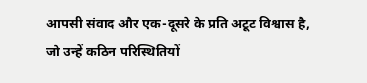आपसी संवाद और एक-दूसरे के प्रति अटूट विश्वास है, जो उन्हें कठिन परिस्थितियों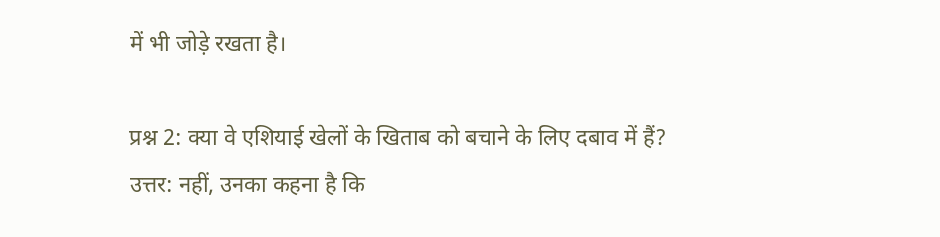में भी जोड़े रखता है।

प्रश्न 2: क्या वे एशियाई खेलों के खिताब को बचाने के लिए दबाव में हैं?
उत्तर: नहीं, उनका कहना है कि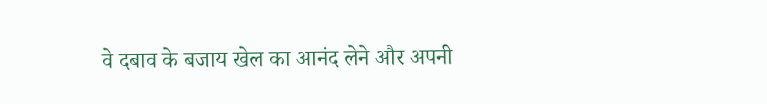वे दबाव के बजाय खेल का आनंद लेने और अपनी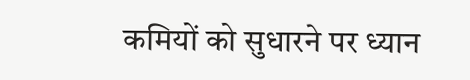कमियों को सुधारने पर ध्यान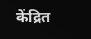केंद्रित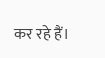कर रहे हैं।